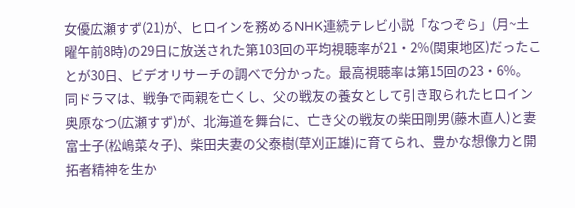女優広瀬すず(21)が、ヒロインを務めるNHK連続テレビ小説「なつぞら」(月~土曜午前8時)の29日に放送された第103回の平均視聴率が21・2%(関東地区)だったことが30日、ビデオリサーチの調べで分かった。最高視聴率は第15回の23・6%。
同ドラマは、戦争で両親を亡くし、父の戦友の養女として引き取られたヒロイン奥原なつ(広瀬すず)が、北海道を舞台に、亡き父の戦友の柴田剛男(藤木直人)と妻富士子(松嶋菜々子)、柴田夫妻の父泰樹(草刈正雄)に育てられ、豊かな想像力と開拓者精神を生か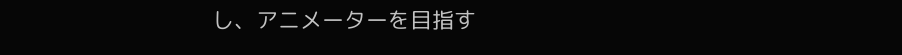し、アニメーターを目指す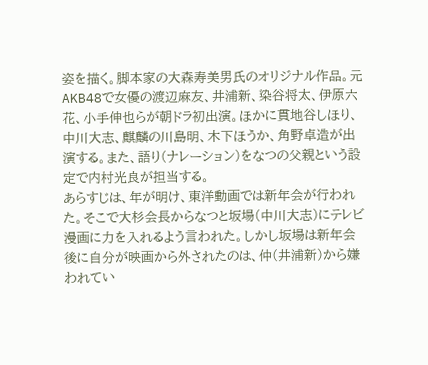姿を描く。脚本家の大森寿美男氏のオリジナル作品。元AKB48で女優の渡辺麻友、井浦新、染谷将太、伊原六花、小手伸也らが朝ドラ初出演。ほかに貫地谷しほり、中川大志、麒麟の川島明、木下ほうか、角野卓造が出演する。また、語り(ナレーション)をなつの父親という設定で内村光良が担当する。
あらすじは、年が明け、東洋動画では新年会が行われた。そこで大杉会長からなつと坂場(中川大志)にテレビ漫画に力を入れるよう言われた。しかし坂場は新年会後に自分が映画から外されたのは、仲(井浦新)から嫌われてい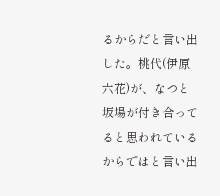るからだと言い出した。桃代(伊原六花)が、なつと坂場が付き合ってると思われているからではと言い出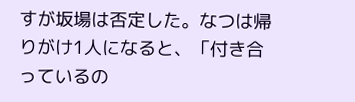すが坂場は否定した。なつは帰りがけ1人になると、「付き合っているの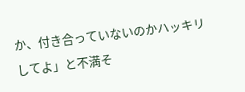か、付き合っていないのかハッキリしてよ」と不満そ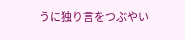うに独り言をつぶやい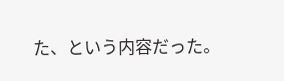た、という内容だった。